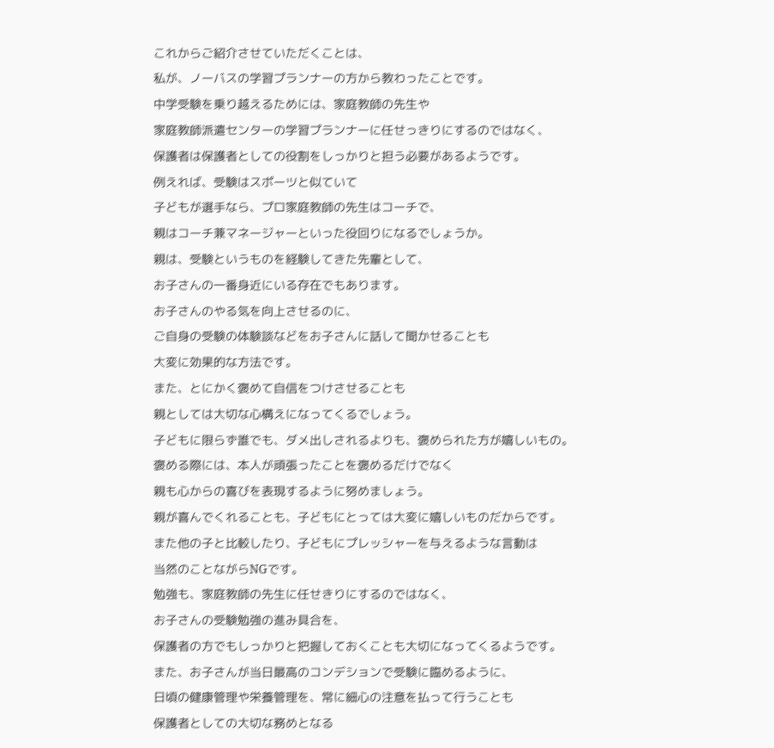これからご紹介させていただくことは、
私が、ノーバスの学習プランナーの方から教わったことです。
中学受験を乗り越えるためには、家庭教師の先生や
家庭教師派遣センターの学習プランナーに任せっきりにするのではなく、
保護者は保護者としての役割をしっかりと担う必要があるようです。
例えれば、受験はスポーツと似ていて
子どもが選手なら、プロ家庭教師の先生はコーチで、
親はコーチ兼マネージャーといった役回りになるでしょうか。
親は、受験というものを経験してきた先輩として、
お子さんの一番身近にいる存在でもあります。
お子さんのやる気を向上させるのに、
ご自身の受験の体験談などをお子さんに話して聞かせることも
大変に効果的な方法です。
また、とにかく褒めて自信をつけさせることも
親としては大切な心構えになってくるでしょう。
子どもに限らず誰でも、ダメ出しされるよりも、褒められた方が嬉しいもの。
褒める際には、本人が頑張ったことを褒めるだけでなく
親も心からの喜びを表現するように努めましょう。
親が喜んでくれることも、子どもにとっては大変に嬉しいものだからです。
また他の子と比較したり、子どもにプレッシャーを与えるような言動は
当然のことながらNGです。
勉強も、家庭教師の先生に任せきりにするのではなく、
お子さんの受験勉強の進み具合を、
保護者の方でもしっかりと把握しておくことも大切になってくるようです。
また、お子さんが当日最高のコンデションで受験に臨めるように、
日頃の健康管理や栄養管理を、常に細心の注意を払って行うことも
保護者としての大切な務めとなる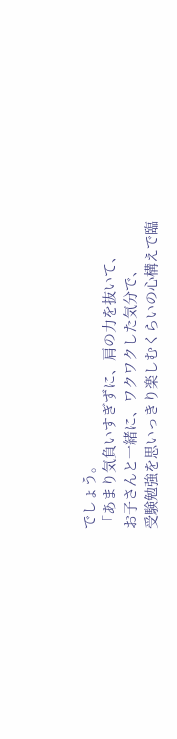でしょう。
「あまり気負いすぎずに、肩の力を抜いて、
お子さんと一緒に、ワクワクした気分で、
受験勉強を思いっきり楽しむくらいの心構えで臨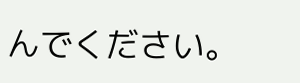んでください。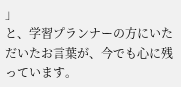」
と、学習プランナーの方にいただいたお言葉が、今でも心に残っています。